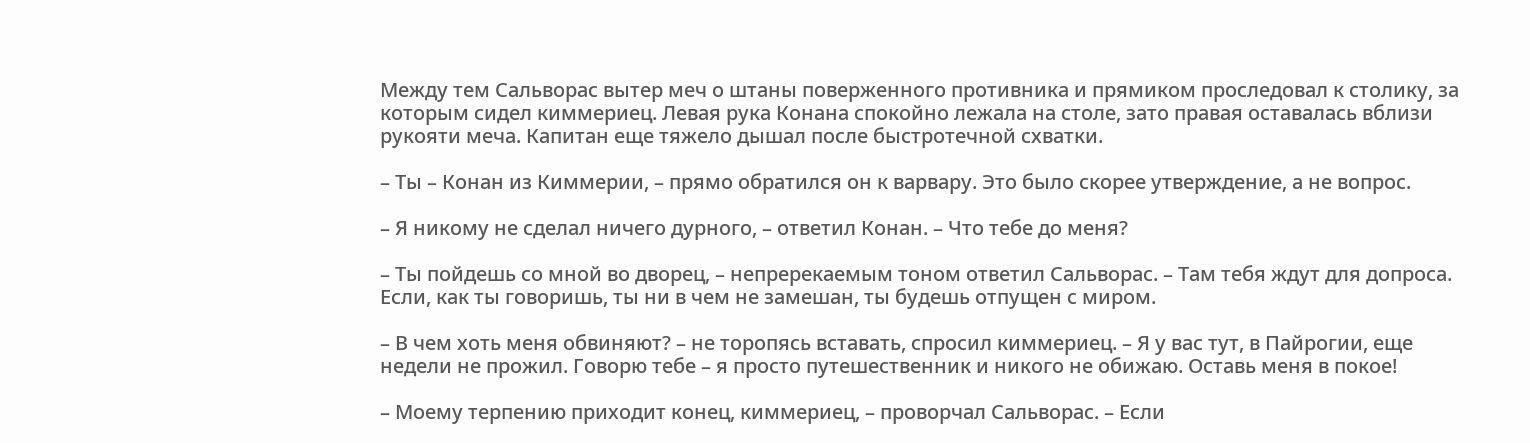Между тем Сальворас вытер меч о штаны поверженного противника и прямиком проследовал к столику, за которым сидел киммериец. Левая рука Конана спокойно лежала на столе, зато правая оставалась вблизи рукояти меча. Капитан еще тяжело дышал после быстротечной схватки.

– Ты – Конан из Киммерии, – прямо обратился он к варвару. Это было скорее утверждение, а не вопрос.

– Я никому не сделал ничего дурного, – ответил Конан. – Что тебе до меня?

– Ты пойдешь со мной во дворец, – непререкаемым тоном ответил Сальворас. – Там тебя ждут для допроса. Если, как ты говоришь, ты ни в чем не замешан, ты будешь отпущен с миром.

– В чем хоть меня обвиняют? – не торопясь вставать, спросил киммериец. – Я у вас тут, в Пайрогии, еще недели не прожил. Говорю тебе – я просто путешественник и никого не обижаю. Оставь меня в покое!

– Моему терпению приходит конец, киммериец, – проворчал Сальворас. – Если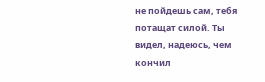не пойдешь сам, тебя потащат силой. Ты видел, надеюсь, чем кончил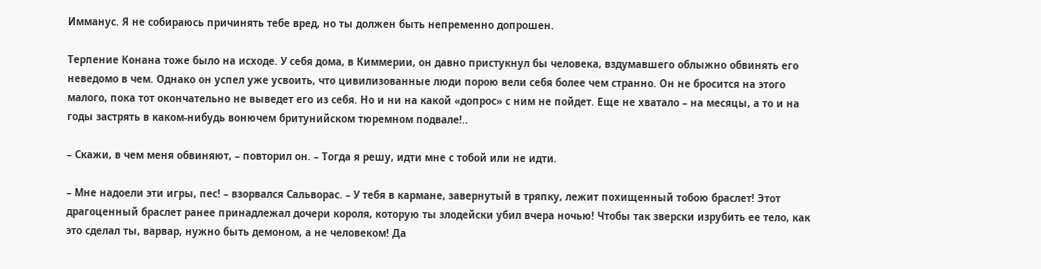Имманус. Я не собираюсь причинять тебе вред, но ты должен быть непременно допрошен.

Терпение Конана тоже было на исходе. У себя дома, в Киммерии, он давно пристукнул бы человека, вздумавшего облыжно обвинять его неведомо в чем. Однако он успел уже усвоить, что цивилизованные люди порою вели себя более чем странно. Он не бросится на этого малого, пока тот окончательно не выведет его из себя. Но и ни на какой «допрос» с ним не пойдет. Еще не хватало – на месяцы, а то и на годы застрять в каком-нибудь вонючем бритунийском тюремном подвале!..

– Скажи, в чем меня обвиняют, – повторил он. – Тогда я решу, идти мне с тобой или не идти.

– Мне надоели эти игры, пес! – взорвался Сальворас. – У тебя в кармане, завернутый в тряпку, лежит похищенный тобою браслет! Этот драгоценный браслет ранее принадлежал дочери короля, которую ты злодейски убил вчера ночью! Чтобы так зверски изрубить ее тело, как это сделал ты, варвар, нужно быть демоном, а не человеком! Да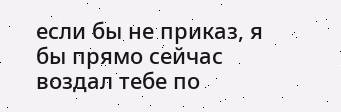если бы не приказ, я бы прямо сейчас воздал тебе по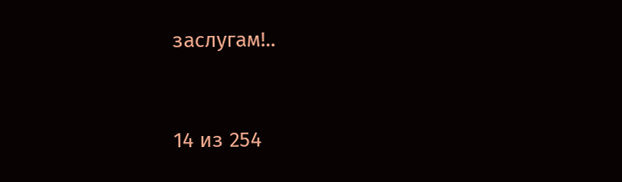заслугам!..



14 из 254